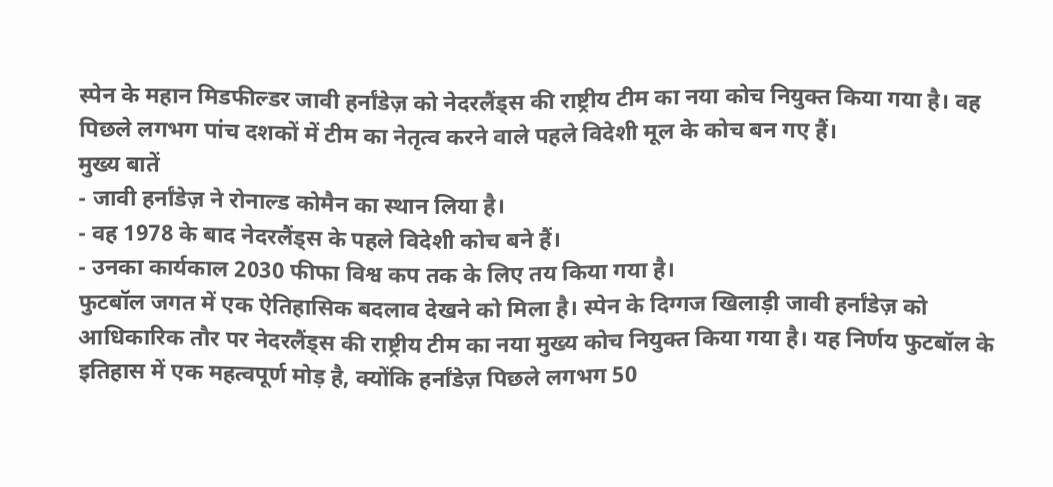स्पेन के महान मिडफील्डर जावी हर्नांडेज़ को नेदरलैंड्स की राष्ट्रीय टीम का नया कोच नियुक्त किया गया है। वह पिछले लगभग पांच दशकों में टीम का नेतृत्व करने वाले पहले विदेशी मूल के कोच बन गए हैं।
मुख्य बातें
- जावी हर्नांडेज़ ने रोनाल्ड कोमैन का स्थान लिया है।
- वह 1978 के बाद नेदरलैंड्स के पहले विदेशी कोच बने हैं।
- उनका कार्यकाल 2030 फीफा विश्व कप तक के लिए तय किया गया है।
फुटबॉल जगत में एक ऐतिहासिक बदलाव देखने को मिला है। स्पेन के दिग्गज खिलाड़ी जावी हर्नांडेज़ को आधिकारिक तौर पर नेदरलैंड्स की राष्ट्रीय टीम का नया मुख्य कोच नियुक्त किया गया है। यह निर्णय फुटबॉल के इतिहास में एक महत्वपूर्ण मोड़ है, क्योंकि हर्नांडेज़ पिछले लगभग 50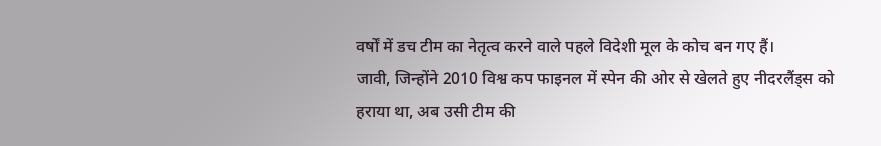वर्षों में डच टीम का नेतृत्व करने वाले पहले विदेशी मूल के कोच बन गए हैं।
जावी, जिन्होंने 2010 विश्व कप फाइनल में स्पेन की ओर से खेलते हुए नीदरलैंड्स को हराया था, अब उसी टीम की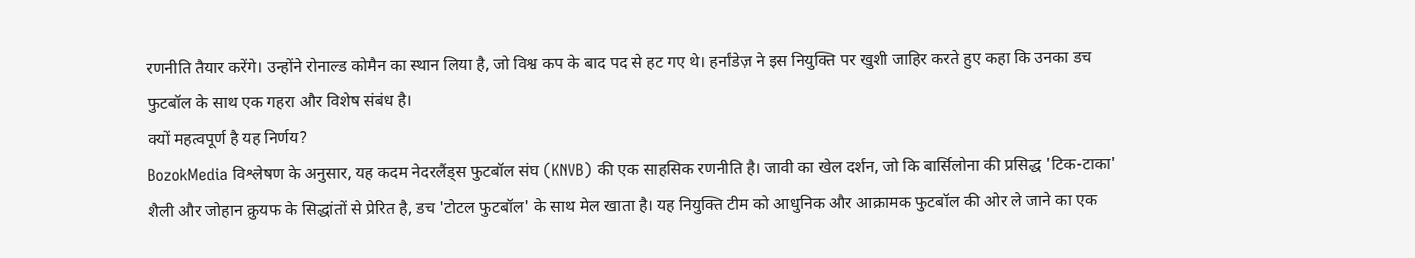रणनीति तैयार करेंगे। उन्होंने रोनाल्ड कोमैन का स्थान लिया है, जो विश्व कप के बाद पद से हट गए थे। हर्नांडेज़ ने इस नियुक्ति पर खुशी जाहिर करते हुए कहा कि उनका डच फुटबॉल के साथ एक गहरा और विशेष संबंध है।
क्यों महत्वपूर्ण है यह निर्णय?
BozokMedia विश्लेषण के अनुसार, यह कदम नेदरलैंड्स फुटबॉल संघ (KNVB) की एक साहसिक रणनीति है। जावी का खेल दर्शन, जो कि बार्सिलोना की प्रसिद्ध 'टिक-टाका' शैली और जोहान क्रुयफ के सिद्धांतों से प्रेरित है, डच 'टोटल फुटबॉल' के साथ मेल खाता है। यह नियुक्ति टीम को आधुनिक और आक्रामक फुटबॉल की ओर ले जाने का एक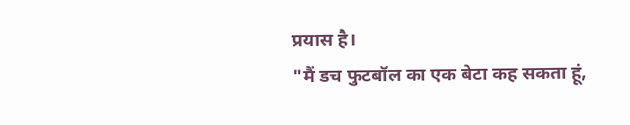प्रयास है।
"मैं डच फुटबॉल का एक बेटा कह सकता हूं,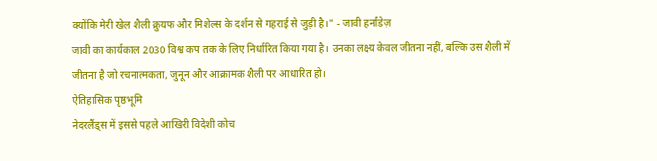क्योंकि मेरी खेल शैली क्रुयफ और मिशेल्स के दर्शन से गहराई से जुड़ी है।" - जावी हर्नांडेज़
जावी का कार्यकाल 2030 विश्व कप तक के लिए निर्धारित किया गया है। उनका लक्ष्य केवल जीतना नहीं, बल्कि उस शैली में जीतना है जो रचनात्मकता, जुनून और आक्रामक शैली पर आधारित हो।
ऐतिहासिक पृष्ठभूमि
नेदरलैंड्स में इससे पहले आखिरी विदेशी कोच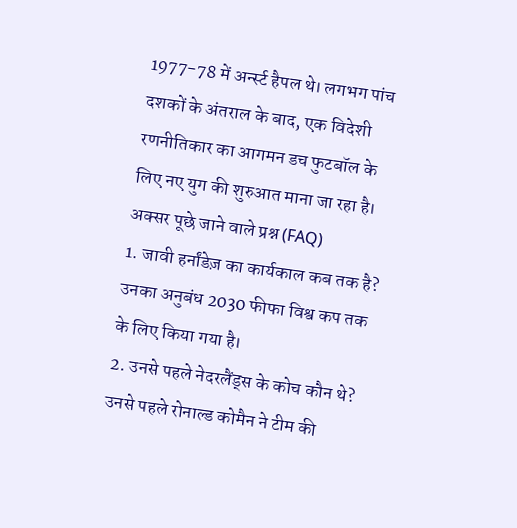1977-78 में अर्न्स्ट हैपल थे। लगभग पांच दशकों के अंतराल के बाद, एक विदेशी रणनीतिकार का आगमन डच फुटबॉल के लिए नए युग की शुरुआत माना जा रहा है।
अक्सर पूछे जाने वाले प्रश्न (FAQ)
1. जावी हर्नांडेज़ का कार्यकाल कब तक है?
उनका अनुबंध 2030 फीफा विश्व कप तक के लिए किया गया है।
2. उनसे पहले नेदरलैंड्स के कोच कौन थे?
उनसे पहले रोनाल्ड कोमैन ने टीम की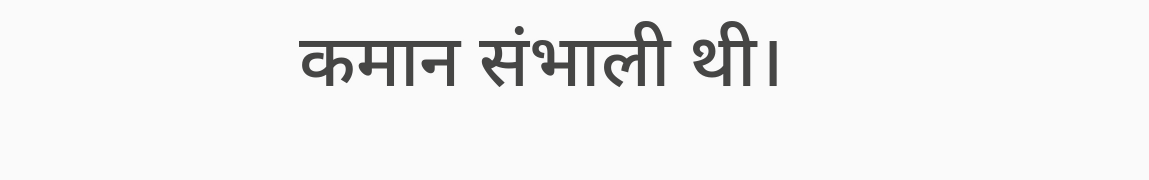कमान संभाली थी।